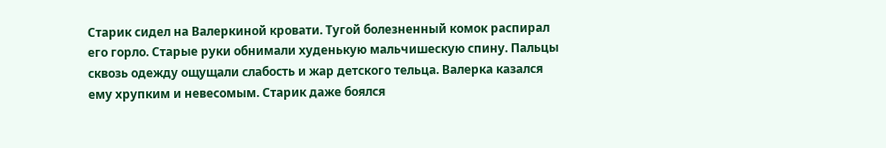Старик сидел на Валеркиной кровати. Тугой болезненный комок распирал его горло. Старые руки обнимали худенькую мальчишескую спину. Пальцы сквозь одежду ощущали слабость и жар детского тельца. Валерка казался ему хрупким и невесомым. Старик даже боялся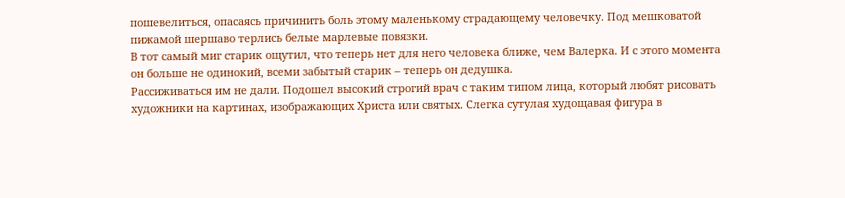пошевелиться, опасаясь причинить боль этому маленькому страдающему человечку. Под мешковатой пижамой шершаво терлись белые марлевые повязки.
В тот самый миг старик ощутил, что теперь нет для него человека ближе, чем Валерка. И с этого момента он больше не одинокий, всеми забытый старик – теперь он дедушка.
Рассиживаться им не дали. Подошел высокий строгий врач с таким типом лица, который любят рисовать художники на картинах, изображающих Христа или святых. Слегка сутулая худощавая фигура в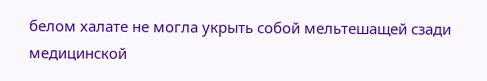белом халате не могла укрыть собой мельтешащей сзади медицинской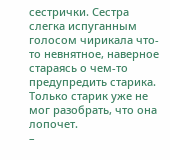сестрички. Сестра слегка испуганным голосом чирикала что-то невнятное, наверное стараясь о чем-то предупредить старика. Только старик уже не мог разобрать, что она лопочет.
–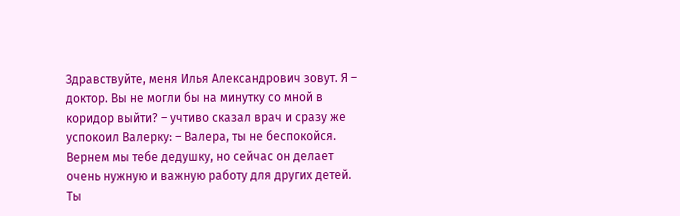Здравствуйте, меня Илья Александрович зовут. Я – доктор. Вы не могли бы на минутку со мной в коридор выйти? – учтиво сказал врач и сразу же успокоил Валерку: – Валера, ты не беспокойся. Вернем мы тебе дедушку, но сейчас он делает очень нужную и важную работу для других детей. Ты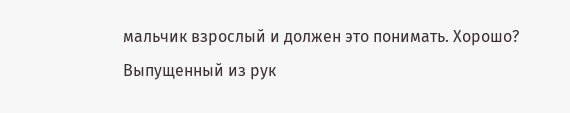мальчик взрослый и должен это понимать. Хорошо?
Выпущенный из рук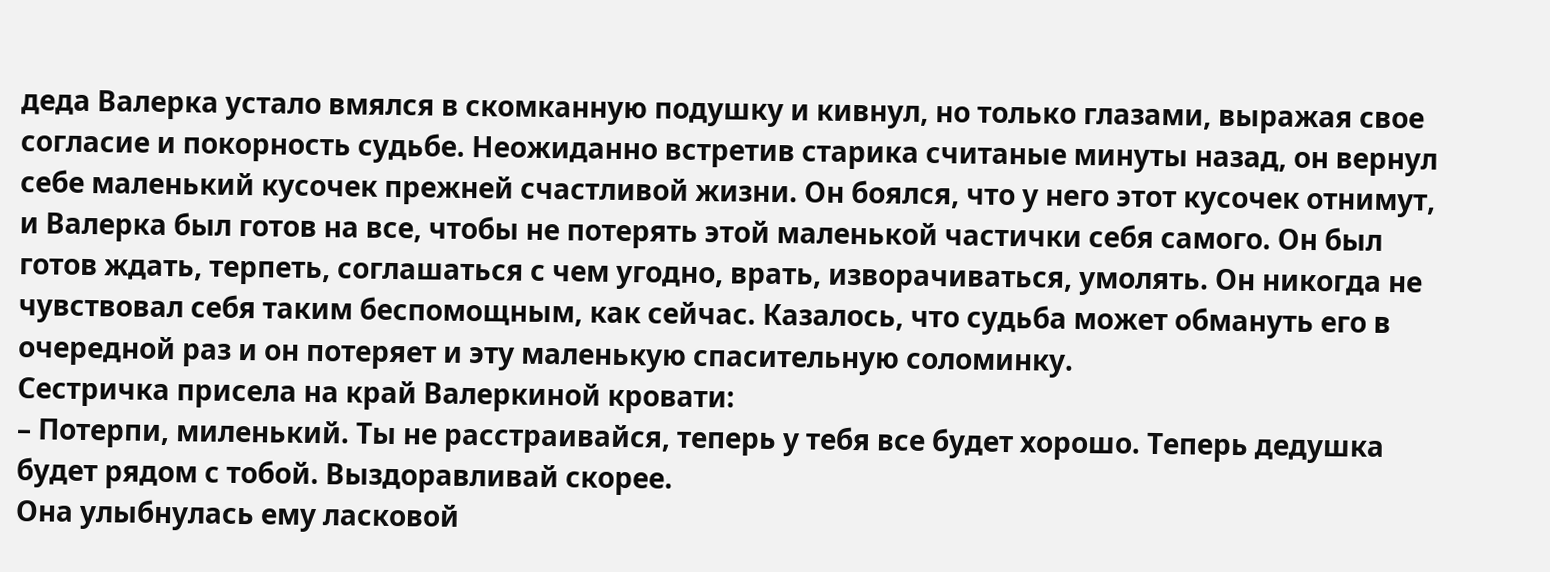деда Валерка устало вмялся в скомканную подушку и кивнул, но только глазами, выражая свое согласие и покорность судьбе. Неожиданно встретив старика считаные минуты назад, он вернул себе маленький кусочек прежней счастливой жизни. Он боялся, что у него этот кусочек отнимут, и Валерка был готов на все, чтобы не потерять этой маленькой частички себя самого. Он был готов ждать, терпеть, соглашаться с чем угодно, врать, изворачиваться, умолять. Он никогда не чувствовал себя таким беспомощным, как сейчас. Казалось, что судьба может обмануть его в очередной раз и он потеряет и эту маленькую спасительную соломинку.
Сестричка присела на край Валеркиной кровати:
– Потерпи, миленький. Ты не расстраивайся, теперь у тебя все будет хорошо. Теперь дедушка будет рядом с тобой. Выздоравливай скорее.
Она улыбнулась ему ласковой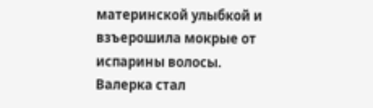материнской улыбкой и взъерошила мокрые от испарины волосы.
Валерка стал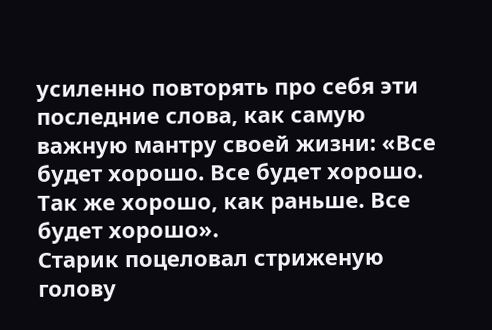усиленно повторять про себя эти последние слова, как самую важную мантру своей жизни: «Все будет хорошо. Все будет хорошо. Так же хорошо, как раньше. Все будет хорошо».
Старик поцеловал стриженую голову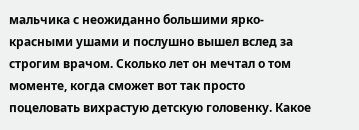мальчика с неожиданно большими ярко-красными ушами и послушно вышел вслед за строгим врачом. Сколько лет он мечтал о том моменте, когда сможет вот так просто поцеловать вихрастую детскую головенку. Какое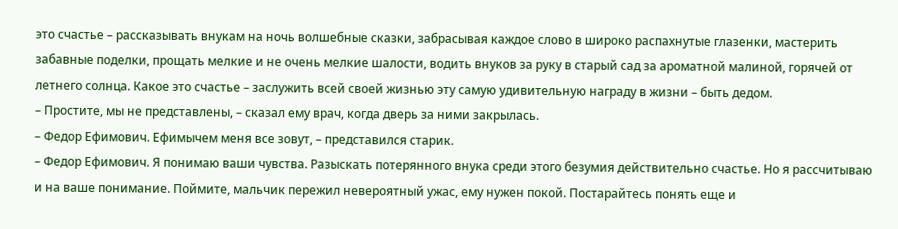это счастье – рассказывать внукам на ночь волшебные сказки, забрасывая каждое слово в широко распахнутые глазенки, мастерить забавные поделки, прощать мелкие и не очень мелкие шалости, водить внуков за руку в старый сад за ароматной малиной, горячей от летнего солнца. Какое это счастье – заслужить всей своей жизнью эту самую удивительную награду в жизни – быть дедом.
– Простите, мы не представлены, – сказал ему врач, когда дверь за ними закрылась.
– Федор Ефимович. Ефимычем меня все зовут, – представился старик.
– Федор Ефимович. Я понимаю ваши чувства. Разыскать потерянного внука среди этого безумия действительно счастье. Но я рассчитываю и на ваше понимание. Поймите, мальчик пережил невероятный ужас, ему нужен покой. Постарайтесь понять еще и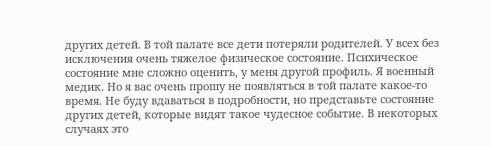других детей. В той палате все дети потеряли родителей. У всех без исключения очень тяжелое физическое состояние. Психическое состояние мне сложно оценить, у меня другой профиль. Я военный медик. Но я вас очень прошу не появляться в той палате какое-то время. Не буду вдаваться в подробности, но представьте состояние других детей, которые видят такое чудесное событие. В некоторых случаях это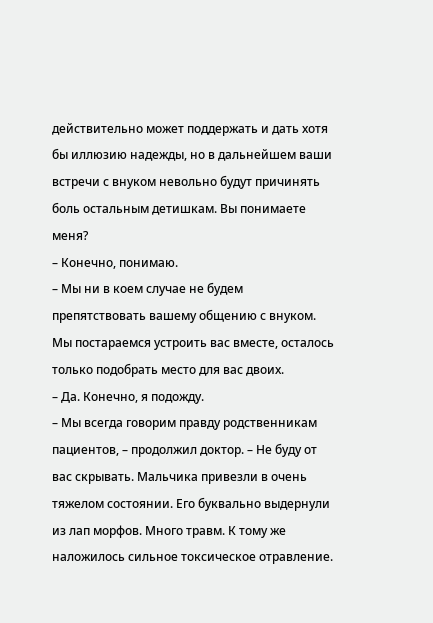действительно может поддержать и дать хотя бы иллюзию надежды, но в дальнейшем ваши встречи с внуком невольно будут причинять боль остальным детишкам. Вы понимаете меня?
– Конечно, понимаю.
– Мы ни в коем случае не будем препятствовать вашему общению с внуком. Мы постараемся устроить вас вместе, осталось только подобрать место для вас двоих.
– Да. Конечно, я подожду.
– Мы всегда говорим правду родственникам пациентов, – продолжил доктор. – Не буду от вас скрывать. Мальчика привезли в очень тяжелом состоянии. Его буквально выдернули из лап морфов. Много травм. К тому же наложилось сильное токсическое отравление.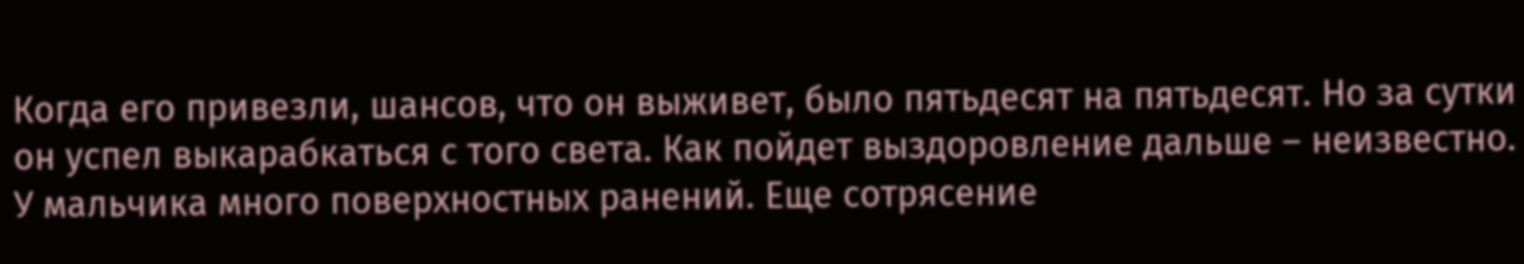Когда его привезли, шансов, что он выживет, было пятьдесят на пятьдесят. Но за сутки он успел выкарабкаться с того света. Как пойдет выздоровление дальше – неизвестно. У мальчика много поверхностных ранений. Еще сотрясение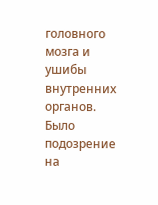головного мозга и ушибы внутренних органов. Было подозрение на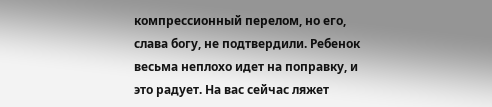компрессионный перелом, но его, слава богу, не подтвердили. Ребенок весьма неплохо идет на поправку, и это радует. На вас сейчас ляжет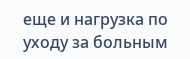еще и нагрузка по уходу за больным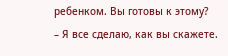ребенком. Вы готовы к этому?
– Я все сделаю, как вы скажете.